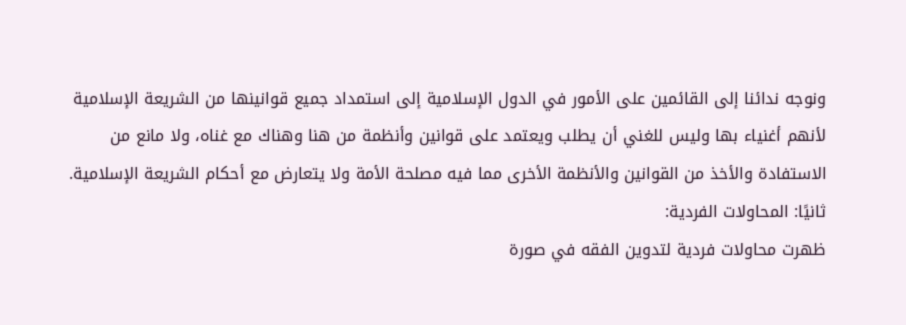ونوجه ندائنا إلى القائمين على الأمور في الدول الإسلامية إلى استمداد جميع قوانينها من الشريعة الإسلامية لأنهم أغنياء بها وليس للغني أن يطلب ويعتمد على قوانين وأنظمة من هنا وهناك مع غناه، ولا مانع من الاستفادة والأخذ من القوانين والأنظمة الأخرى مما فيه مصلحة الأمة ولا يتعارض مع أحكام الشريعة الإسلامية.
ثانيًا: المحاولات الفردية:
ظهرت محاولات فردية لتدوين الفقه في صورة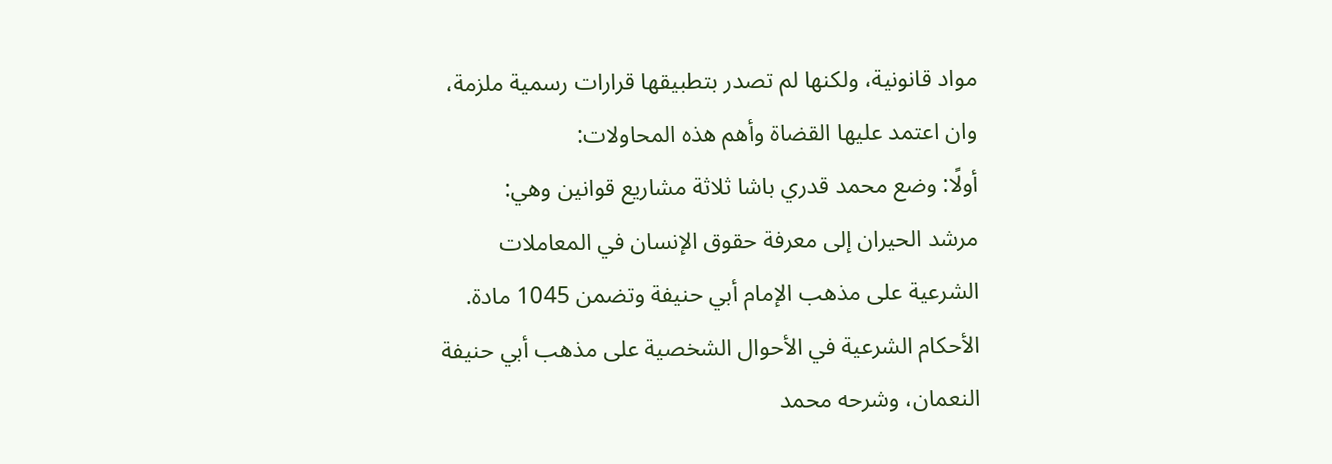مواد قانونية، ولكنها لم تصدر بتطبيقها قرارات رسمية ملزمة، وان اعتمد عليها القضاة وأهم هذه المحاولات:
أولًا: وضع محمد قدري باشا ثلاثة مشاريع قوانين وهي:
مرشد الحيران إلى معرفة حقوق الإنسان في المعاملات الشرعية على مذهب الإمام أبي حنيفة وتضمن 1045 مادة.
الأحكام الشرعية في الأحوال الشخصية على مذهب أبي حنيفة النعمان، وشرحه محمد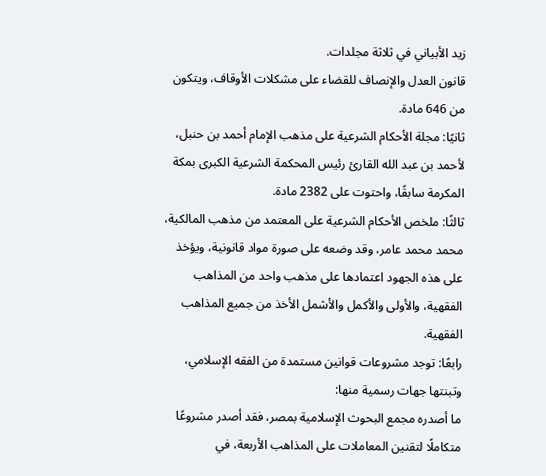زيد الأبياني في ثلاثة مجلدات.
قانون العدل والإنصاف للقضاء على مشكلات الأوقاف، ويتكون من 646 مادة.
ثانيًا: مجلة الأحكام الشرعية على مذهب الإمام أحمد بن حنبل، لأحمد بن عبد الله القارئ رئيس المحكمة الشرعية الكبرى بمكة المكرمة سابقًا، واحتوت على 2382 مادة.
ثالثًا: ملخص الأحكام الشرعية على المعتمد من مذهب المالكية، محمد محمد عامر، وقد وضعه على صورة مواد قانونية، ويؤخذ على هذه الجهود اعتمادها على مذهب واحد من المذاهب الفقهية، والأولى والأكمل والأشمل الأخذ من جميع المذاهب الفقهية.
رابعًا: توجد مشروعات قوانين مستمدة من الفقه الإسلامي، وتبنتها جهات رسمية منها:
ما أصدره مجمع البحوث الإسلامية بمصر، فقد أصدر مشروعًا متكاملًا لتقنين المعاملات على المذاهب الأربعة، في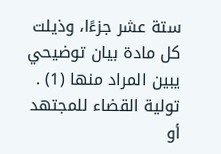ستة عشر جزءًا، وذيلت كل مادة بيان توضيحي يبين المراد منها (1) .
تولية القضاء للمجتهد أو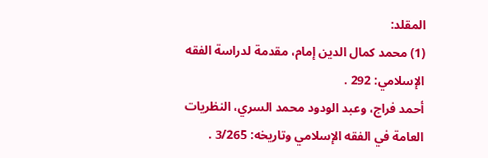المقلد:
(1) محمد كمال الدين إمام، مقدمة لدراسة الفقه الإسلامي: 292 .
أحمد فراج، وعبد الودود محمد السري، النظريات العامة في الفقه الإسلامي وتاريخه: 3/265 .